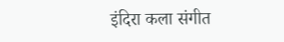इंदिरा कला संगीत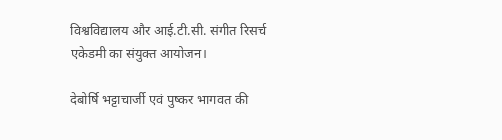विश्वविद्यालय और आई.टी.सी. संगीत रिसर्च एकेडमी का संयुक्त आयोजन।

देबोर्षि भट्टाचार्जी एवं पुष्कर भागवत की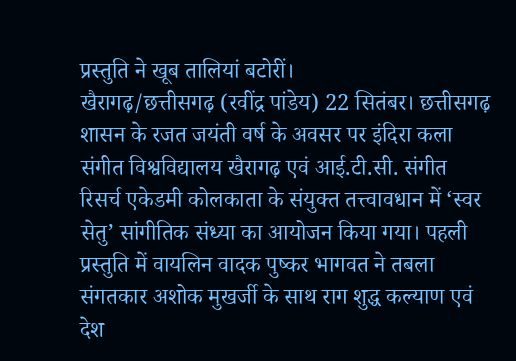प्रस्तुति ने खूब तालियां बटोरीं।
खैरागढ़/छत्तीसगढ़ (रवींद्र पांडेय) 22 सितंबर। छत्तीसगढ़ शासन के रजत जयंती वर्ष के अवसर पर इंदिरा कला संगीत विश्वविद्यालय खैरागढ़ एवं आई.टी.सी. संगीत रिसर्च एकेडमी कोलकाता के संयुक्त तत्त्वावधान में ‘स्वर सेतु’ सांगीतिक संध्या का आयोजन किया गया। पहली प्रस्तुति में वायलिन वादक पुष्कर भागवत ने तबला संगतकार अशोक मुखर्जी के साथ राग शुद्ध कल्याण एवं देश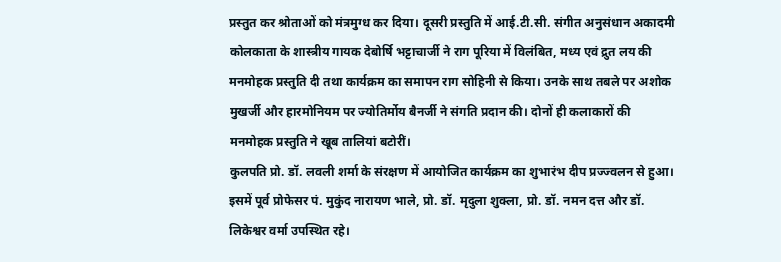प्रस्तुत कर श्रोताओं को मंत्रमुग्ध कर दिया। दूसरी प्रस्तुति में आई.टी.सी. संगीत अनुसंधान अकादमी कोलकाता के शास्त्रीय गायक देबोर्षि भट्टाचार्जी ने राग पूरिया में विलंबित, मध्य एवं द्रुत लय की मनमोहक प्रस्तुति दी तथा कार्यक्रम का समापन राग सोहिनी से किया। उनके साथ तबले पर अशोक मुखर्जी और हारमोनियम पर ज्योतिर्मोय बैनर्जी ने संगति प्रदान की। दोनों ही कलाकारों की मनमोहक प्रस्तुति ने खूब तालियां बटोरीं।
कुलपति प्रो. डॉ. लवली शर्मा के संरक्षण में आयोजित कार्यक्रम का शुभारंभ दीप प्रज्ज्वलन से हुआ। इसमें पूर्व प्रोफेसर पं. मुकुंद नारायण भाले, प्रो. डॉ. मृदुला शुक्ला, प्रो. डॉ. नमन दत्त और डॉ. लिकेश्वर वर्मा उपस्थित रहे।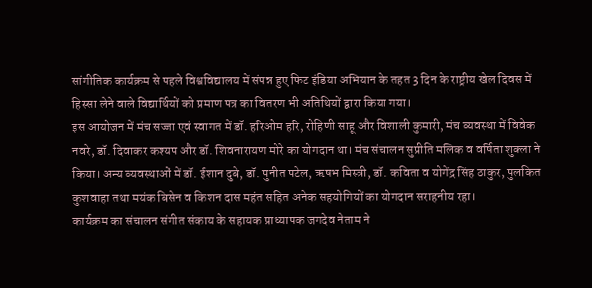सांगीतिक कार्यक्रम से पहले विश्वविद्यालय में संपन्न हुए फिट इंडिया अभियान के तहत 3 दिन के राष्ट्रीय खेल दिवस में हिस्सा लेने वाले विद्यार्थियों को प्रमाण पत्र का वितरण भी अतिथियों द्वारा किया गया।
इस आयोजन में मंच सज्जा एवं स्वागत में डॉ. हरिओम हरि, रोहिणी साहू और विशाली कुमारी, मंच व्यवस्था में विवेक नवरे, डॉ. दिवाकर कश्यप और डॉ. शिवनारायण मोरे का योगदान था। मंच संचालन सुप्रीति मलिक व वर्षिता शुक्ला ने किया। अन्य व्यवस्थाओं में डॉ. ईशान दुबे, डॉ. पुनीत पटेल, ऋषभ मिस्त्री, डॉ. कविता व योगेंद्र सिंह ठाकुर, पुलकित कुशवाहा तथा मयंक बिसेन व किशन दास महंत सहित अनेक सहयोगियों का योगदान सराहनीय रहा।
कार्यक्रम का संचालन संगीत संकाय के सहायक प्राध्यापक जगदेव नेताम ने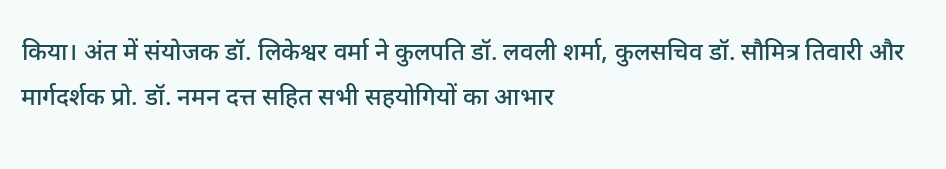किया। अंत में संयोजक डॉ. लिकेश्वर वर्मा ने कुलपति डॉ. लवली शर्मा, कुलसचिव डॉ. सौमित्र तिवारी और मार्गदर्शक प्रो. डॉ. नमन दत्त सहित सभी सहयोगियों का आभार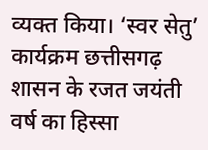व्यक्त किया। ‘स्वर सेतु’ कार्यक्रम छत्तीसगढ़ शासन के रजत जयंती वर्ष का हिस्सा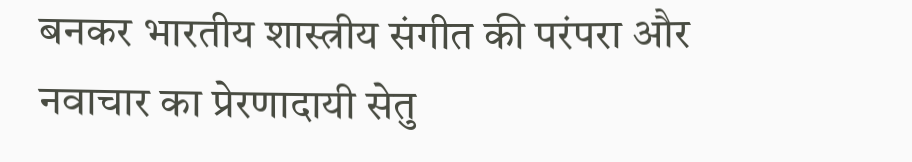बनकर भारतीय शास्त्रीय संगीत की परंपरा और नवाचार का प्रेरणादायी सेतु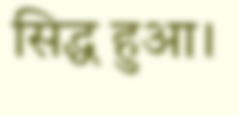सिद्ध हुआ।